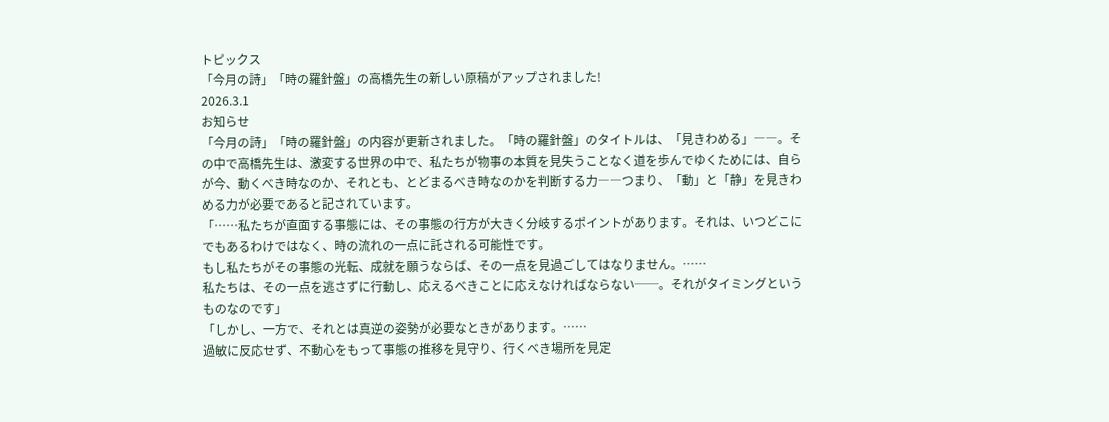トピックス
「今月の詩」「時の羅針盤」の高橋先生の新しい原稿がアップされました!
2026.3.1
お知らせ
「今月の詩」「時の羅針盤」の内容が更新されました。「時の羅針盤」のタイトルは、「見きわめる」――。その中で高橋先生は、激変する世界の中で、私たちが物事の本質を見失うことなく道を歩んでゆくためには、自らが今、動くべき時なのか、それとも、とどまるべき時なのかを判断する力――つまり、「動」と「静」を見きわめる力が必要であると記されています。
「……私たちが直面する事態には、その事態の行方が大きく分岐するポイントがあります。それは、いつどこにでもあるわけではなく、時の流れの一点に託される可能性です。
もし私たちがその事態の光転、成就を願うならば、その一点を見過ごしてはなりません。……
私たちは、その一点を逃さずに行動し、応えるべきことに応えなければならない──。それがタイミングというものなのです」
「しかし、一方で、それとは真逆の姿勢が必要なときがあります。……
過敏に反応せず、不動心をもって事態の推移を見守り、行くべき場所を見定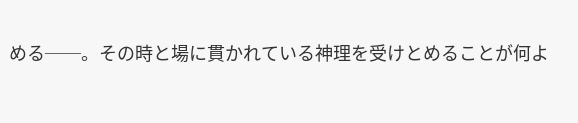める──。その時と場に貫かれている神理を受けとめることが何よ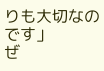りも大切なのです」
ぜ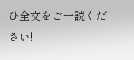ひ全文をご一読ください!